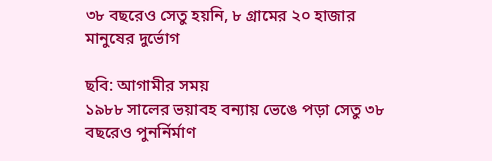৩৮ বছরেও সেতু হয়নি, ৮ গ্রামের ২০ হাজার মানুষের দুর্ভোগ

ছবি: আগামীর সময়
১৯৮৮ সালের ভয়াবহ বন্যায় ভেঙে পড়া সেতু ৩৮ বছরেও পুনর্নির্মাণ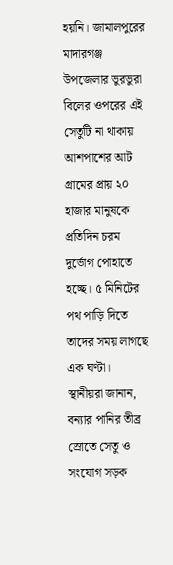হয়নি। জামালপুরের মাদারগঞ্জ উপজেলার ভুরভুরা বিলের ওপরের এই সেতুটি না থাকায় আশপাশের আট গ্রামের প্রায় ২০ হাজার মানুষকে প্রতিদিন চরম দুর্ভোগ পোহাতে হচ্ছে। ৫ মিনিটের পথ পাড়ি দিতে তাদের সময় লাগছে এক ঘণ্টা।
স্থানীয়রা জানান, বন্যার পানির তীব্র স্রোতে সেতু ও সংযোগ সড়ক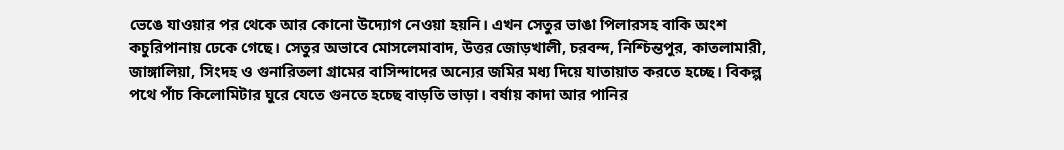ভেঙে যাওয়ার পর থেকে আর কোনো উদ্যোগ নেওয়া হয়নি। এখন সেতুর ভাঙা পিলারসহ বাকি অংশ কচুরিপানায় ঢেকে গেছে। সেতুর অভাবে মোসলেমাবাদ, উত্তর জোড়খালী, চরবন্দ, নিশ্চিন্তপুর, কাতলামারী, জাঙ্গালিয়া, সিংদহ ও গুনারিতলা গ্রামের বাসিন্দাদের অন্যের জমির মধ্য দিয়ে যাতায়াত করতে হচ্ছে। বিকল্প পথে পাঁচ কিলোমিটার ঘুরে যেতে গুনতে হচ্ছে বাড়তি ভাড়া। বর্ষায় কাদা আর পানির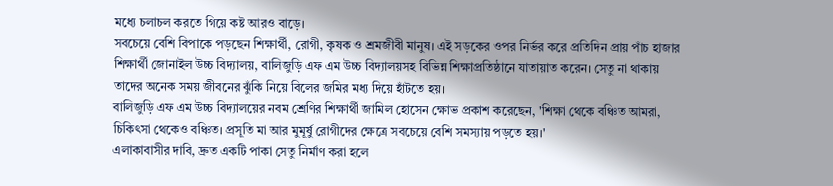মধ্যে চলাচল করতে গিয়ে কষ্ট আরও বাড়ে।
সবচেয়ে বেশি বিপাকে পড়ছেন শিক্ষার্থী, রোগী, কৃষক ও শ্রমজীবী মানুষ। এই সড়কের ওপর নির্ভর করে প্রতিদিন প্রায় পাঁচ হাজার শিক্ষার্থী জোনাইল উচ্চ বিদ্যালয়, বালিজুড়ি এফ এম উচ্চ বিদ্যালয়সহ বিভিন্ন শিক্ষাপ্রতিষ্ঠানে যাতায়াত করেন। সেতু না থাকায় তাদের অনেক সময় জীবনের ঝুঁকি নিয়ে বিলের জমির মধ্য দিয়ে হাঁটতে হয়।
বালিজুড়ি এফ এম উচ্চ বিদ্যালয়ের নবম শ্রেণির শিক্ষার্থী জামিল হোসেন ক্ষোভ প্রকাশ করেছেন, 'শিক্ষা থেকে বঞ্চিত আমরা, চিকিৎসা থেকেও বঞ্চিত। প্রসূতি মা আর মুমূর্ষু রোগীদের ক্ষেত্রে সবচেয়ে বেশি সমস্যায় পড়তে হয়।'
এলাকাবাসীর দাবি, দ্রুত একটি পাকা সেতু নির্মাণ করা হলে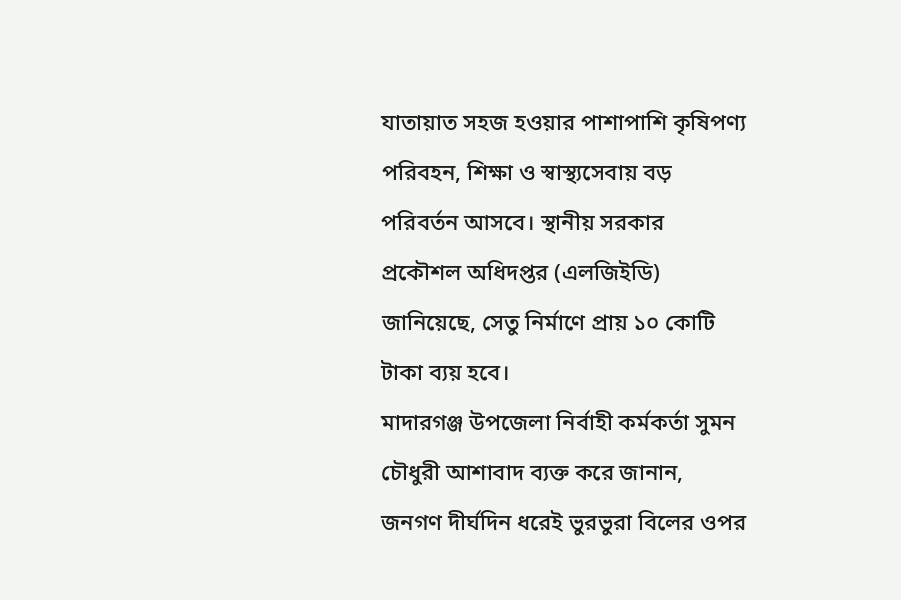যাতায়াত সহজ হওয়ার পাশাপাশি কৃষিপণ্য পরিবহন, শিক্ষা ও স্বাস্থ্যসেবায় বড় পরিবর্তন আসবে। স্থানীয় সরকার প্রকৌশল অধিদপ্তর (এলজিইডি) জানিয়েছে, সেতু নির্মাণে প্রায় ১০ কোটি টাকা ব্যয় হবে।
মাদারগঞ্জ উপজেলা নির্বাহী কর্মকর্তা সুমন চৌধুরী আশাবাদ ব্যক্ত করে জানান, জনগণ দীর্ঘদিন ধরেই ভুরভুরা বিলের ওপর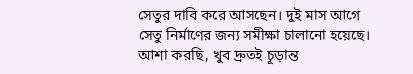সেতুর দাবি করে আসছেন। দুই মাস আগে সেতু নির্মাণের জন্য সমীক্ষা চালানো হয়েছে। আশা করছি, খুব দ্রুতই চূড়ান্ত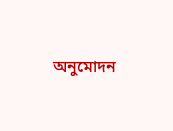অনুমোদন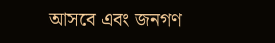আসবে এবং জনগণ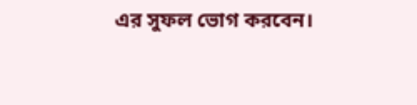এর সুফল ভোগ করবেন।